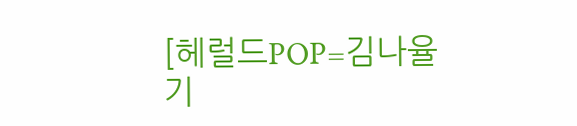[헤럴드POP=김나율기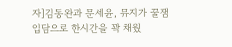자]김동완과 문세윤, 뮤지가 꿀잼 입담으로 한시간을 꽉 채웠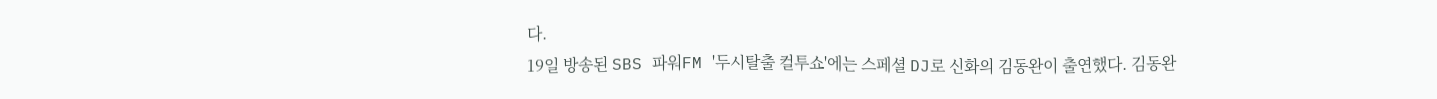다.
19일 방송된 SBS 파워FM '두시탈출 컬투쇼'에는 스페셜 DJ로 신화의 김동완이 출연했다. 김동완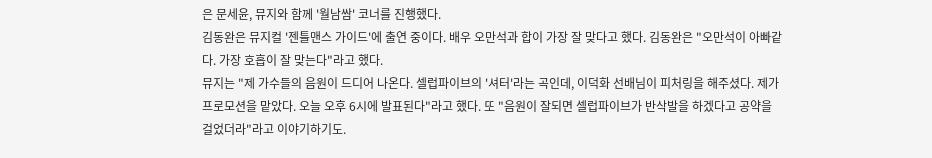은 문세윤, 뮤지와 함께 '월남쌈' 코너를 진행했다.
김동완은 뮤지컬 '젠틀맨스 가이드'에 출연 중이다. 배우 오만석과 합이 가장 잘 맞다고 했다. 김동완은 "오만석이 아빠같다. 가장 호흡이 잘 맞는다"라고 했다.
뮤지는 "제 가수들의 음원이 드디어 나온다. 셀럽파이브의 '셔터'라는 곡인데, 이덕화 선배님이 피처링을 해주셨다. 제가 프로모션을 맡았다. 오늘 오후 6시에 발표된다"라고 했다. 또 "음원이 잘되면 셀럽파이브가 반삭발을 하겠다고 공약을 걸었더라"라고 이야기하기도.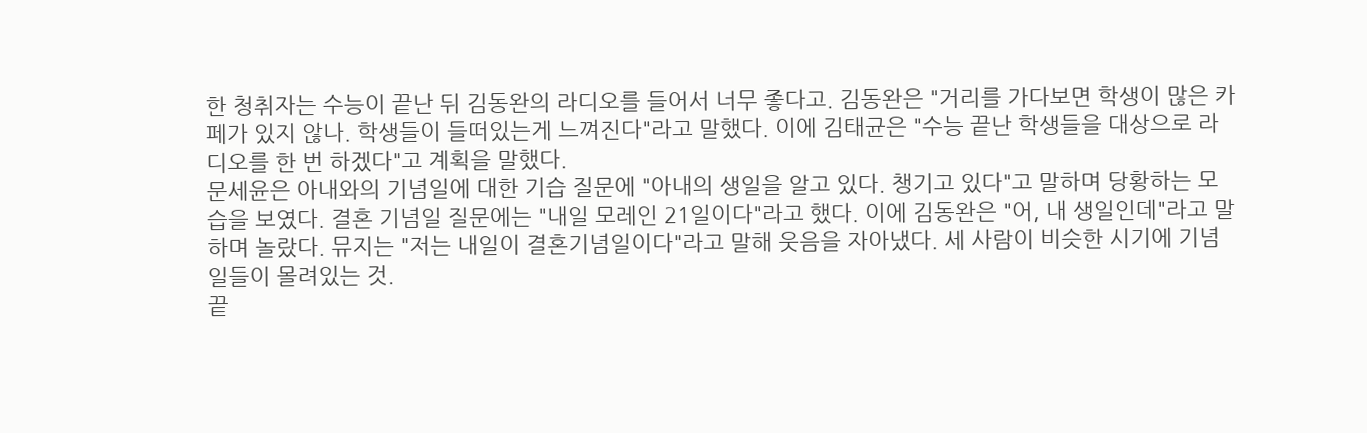한 청취자는 수능이 끝난 뒤 김동완의 라디오를 들어서 너무 좋다고. 김동완은 "거리를 가다보면 학생이 많은 카페가 있지 않나. 학생들이 들떠있는게 느껴진다"라고 말했다. 이에 김태균은 "수능 끝난 학생들을 대상으로 라디오를 한 번 하겠다"고 계획을 말했다.
문세윤은 아내와의 기념일에 대한 기습 질문에 "아내의 생일을 알고 있다. 챙기고 있다"고 말하며 당황하는 모습을 보였다. 결혼 기념일 질문에는 "내일 모레인 21일이다"라고 했다. 이에 김동완은 "어, 내 생일인데"라고 말하며 놀랐다. 뮤지는 "저는 내일이 결혼기념일이다"라고 말해 웃음을 자아냈다. 세 사람이 비슷한 시기에 기념일들이 몰려있는 것.
끝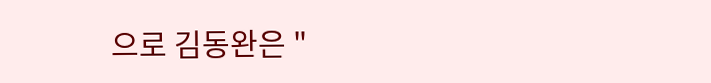으로 김동완은 "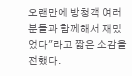오랜만에 방청객 여러분들과 함께해서 재밌었다"라고 짧은 소감을 전했다.